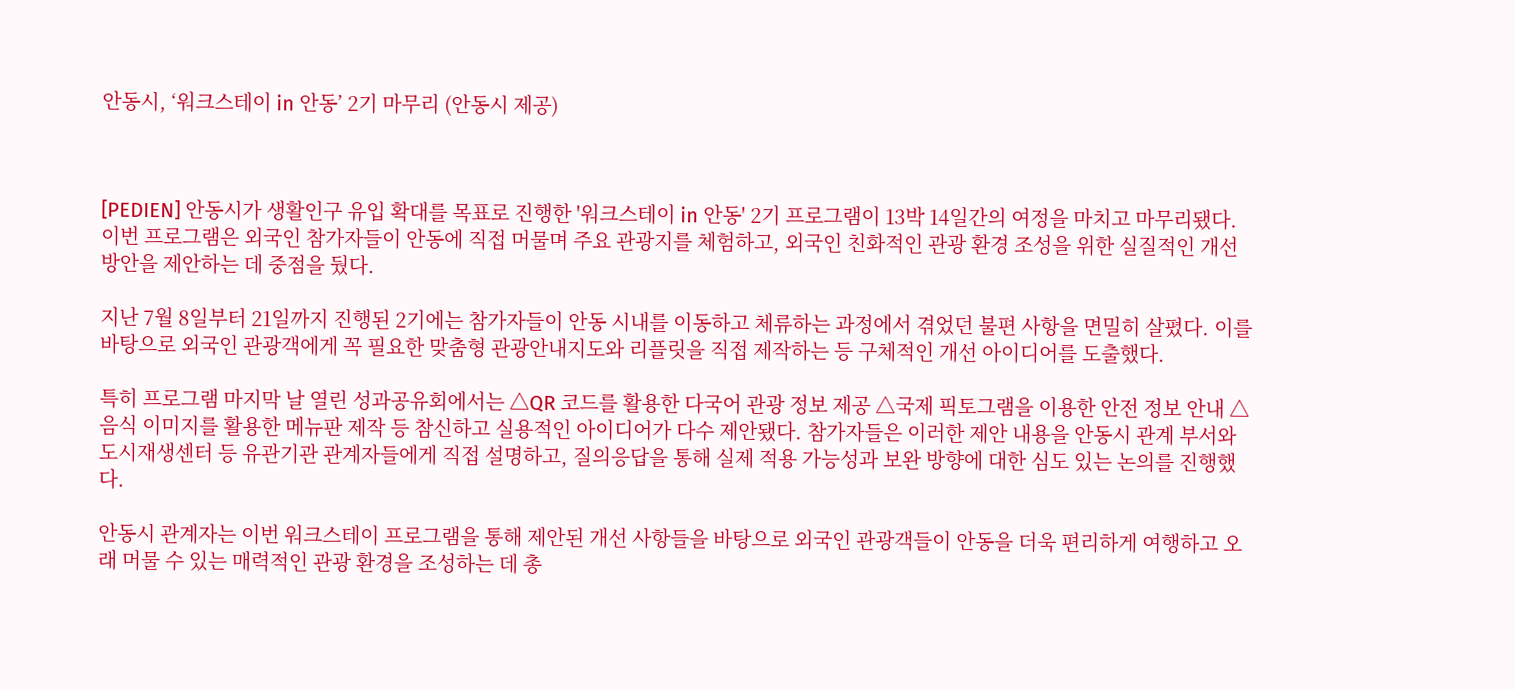안동시, ‘워크스테이 in 안동’ 2기 마무리 (안동시 제공)



[PEDIEN] 안동시가 생활인구 유입 확대를 목표로 진행한 '워크스테이 in 안동' 2기 프로그램이 13박 14일간의 여정을 마치고 마무리됐다. 이번 프로그램은 외국인 참가자들이 안동에 직접 머물며 주요 관광지를 체험하고, 외국인 친화적인 관광 환경 조성을 위한 실질적인 개선 방안을 제안하는 데 중점을 뒀다.

지난 7월 8일부터 21일까지 진행된 2기에는 참가자들이 안동 시내를 이동하고 체류하는 과정에서 겪었던 불편 사항을 면밀히 살폈다. 이를 바탕으로 외국인 관광객에게 꼭 필요한 맞춤형 관광안내지도와 리플릿을 직접 제작하는 등 구체적인 개선 아이디어를 도출했다.

특히 프로그램 마지막 날 열린 성과공유회에서는 △QR 코드를 활용한 다국어 관광 정보 제공 △국제 픽토그램을 이용한 안전 정보 안내 △음식 이미지를 활용한 메뉴판 제작 등 참신하고 실용적인 아이디어가 다수 제안됐다. 참가자들은 이러한 제안 내용을 안동시 관계 부서와 도시재생센터 등 유관기관 관계자들에게 직접 설명하고, 질의응답을 통해 실제 적용 가능성과 보완 방향에 대한 심도 있는 논의를 진행했다.

안동시 관계자는 이번 워크스테이 프로그램을 통해 제안된 개선 사항들을 바탕으로 외국인 관광객들이 안동을 더욱 편리하게 여행하고 오래 머물 수 있는 매력적인 관광 환경을 조성하는 데 총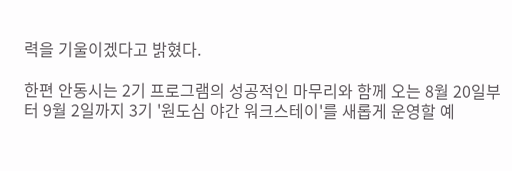력을 기울이겠다고 밝혔다.

한편 안동시는 2기 프로그램의 성공적인 마무리와 함께 오는 8월 20일부터 9월 2일까지 3기 '원도심 야간 워크스테이'를 새롭게 운영할 예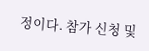정이다. 참가 신청 및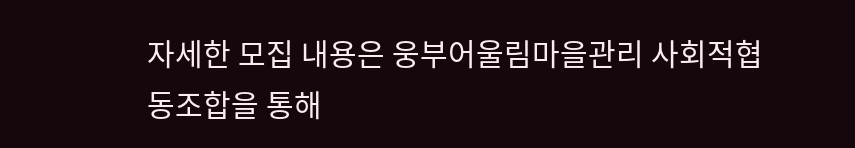자세한 모집 내용은 웅부어울림마을관리 사회적협동조합을 통해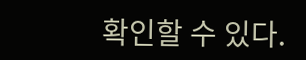확인할 수 있다.